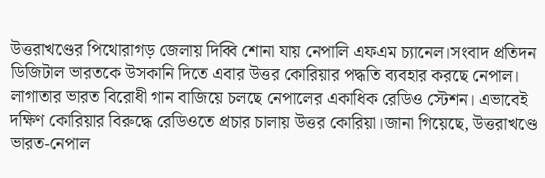উত্তরাখণ্ডের পিথোরাগড় জেলায় দিব্বি শোনা যায় নেপালি এফএম চ্যানেল।সংবাদ প্রতিদন ডিজিটাল ভারতকে উসকানি দিতে এবার উত্তর কোরিয়ার পদ্ধতি ব্যবহার করছে নেপাল। লাগাতার ভারত বিরোধী গান বাজিয়ে চলছে নেপালের একাধিক রেডিও স্টেশন। এভাবেই দক্ষিণ কোরিয়ার বিরুদ্ধে রেডিওতে প্রচার চালায় উত্তর কোরিয়া।জানা গিয়েছে, উত্তরাখণ্ডে ভারত-নেপাল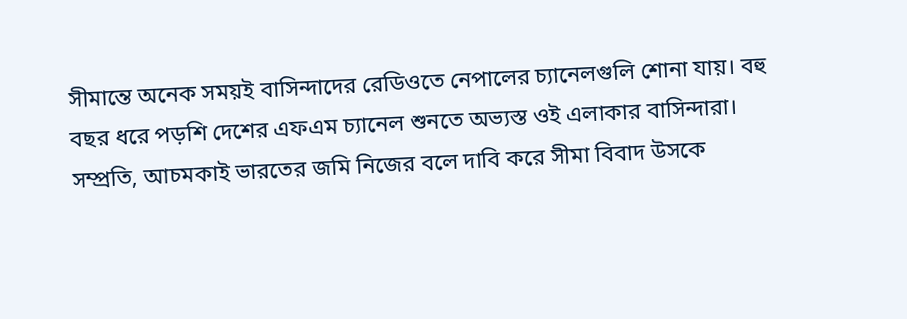সীমান্তে অনেক সময়ই বাসিন্দাদের রেডিওতে নেপালের চ্যানেলগুলি শোনা যায়। বহু বছর ধরে পড়শি দেশের এফএম চ্যানেল শুনতে অভ্যস্ত ওই এলাকার বাসিন্দারা। সম্প্রতি, আচমকাই ভারতের জমি নিজের বলে দাবি করে সীমা বিবাদ উসকে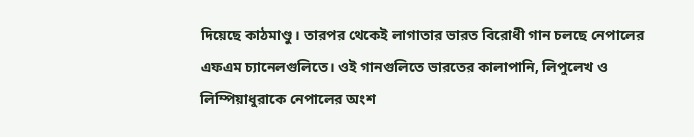দিয়েছে কাঠমাণ্ডু। তারপর থেকেই লাগাতার ভারত বিরোধী গান চলছে নেপালের এফএম চ্যানেলগুলিতে। ওই গানগুলিতে ভারতের কালাপানি, লিপুলেখ ও লিম্পিয়াধুরাকে নেপালের অংশ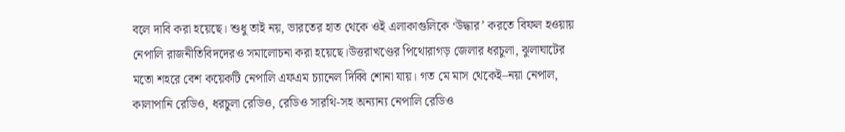বলে দাবি করা হয়েছে। শুধু তাই নয়, ভারতের হাত থেকে ওই এলাকাগুলিকে ‘উদ্ধার’ করতে বিফল হওয়ায় নেপালি রাজনীতিবিদদেরও সমালোচনা করা হয়েছে।উত্তরাখণ্ডের পিথোরাগড় জেলার ধরচুলা, ঝুলাঘাটের মতো শহরে বেশ কয়েকটি নেপালি এফএম চ্যানেল দিব্বি শোনা যায়। গত মে মাস থেকেই–নয়া নেপাল, কালাপানি রেডিও, ধরচুলা রেডিও, রেডিও সারথি-সহ অন্যান্য নেপালি রেডিও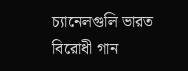চ্যানেলগুলি ভারত বিরোধী গান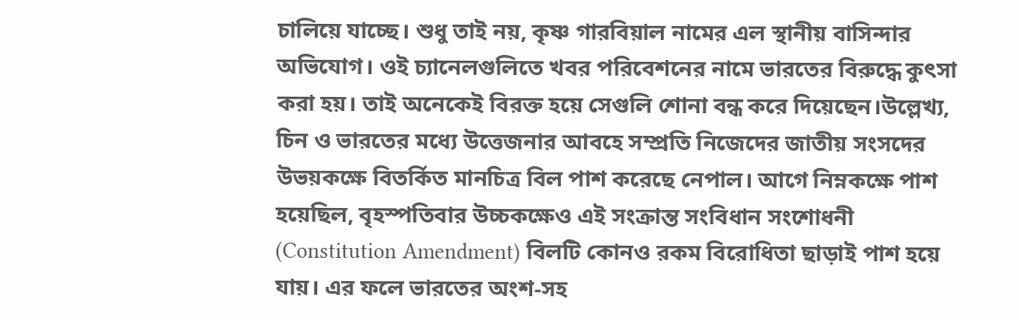চালিয়ে যাচ্ছে। শুধু তাই নয়, কৃষ্ণ গারবিয়াল নামের এল স্থানীয় বাসিন্দার অভিযোগ। ওই চ্যানেলগুলিতে খবর পরিবেশনের নামে ভারতের বিরুদ্ধে কুৎসা করা হয়। তাই অনেকেই বিরক্ত হয়ে সেগুলি শোনা বন্ধ করে দিয়েছেন।উল্লেখ্য, চিন ও ভারতের মধ্যে উত্তেজনার আবহে সম্প্রতি নিজেদের জাতীয় সংসদের উভয়কক্ষে বিতর্কিত মানচিত্র বিল পাশ করেছে নেপাল। আগে নিম্নকক্ষে পাশ হয়েছিল, বৃহস্পতিবার উচ্চকক্ষেও এই সংক্রান্ত সংবিধান সংশোধনী (Constitution Amendment) বিলটি কোনও রকম বিরোধিতা ছাড়াই পাশ হয়ে যায়। এর ফলে ভারতের অংশ-সহ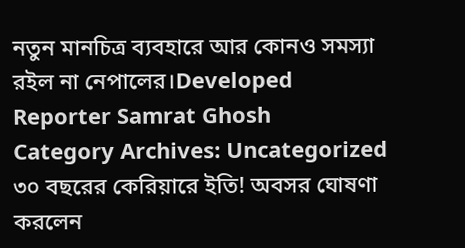নতুন মানচিত্র ব্যবহারে আর কোনও সমস্যা রইল না নেপালের।Developed Reporter Samrat Ghosh
Category Archives: Uncategorized
৩০ বছরের কেরিয়ারে ইতি! অবসর ঘোষণা করলেন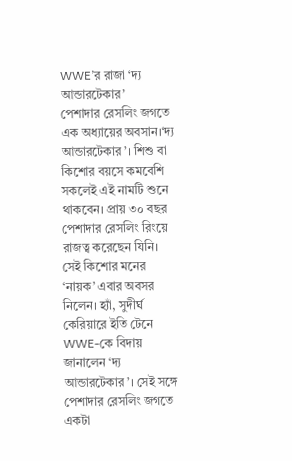WWE’র রাজা ‘দ্য আন্ডারটেকার’
পেশাদার রেসলিং জগতে এক অধ্যায়ের অবসান।‘দ্য আন্ডারটেকার’। শিশু বা কিশোর বয়সে কমবেশি সকলেই এই নামটি শুনে থাকবেন। প্রায় ৩০ বছর পেশাদার রেসলিং রিংয়ে রাজত্ব করেছেন যিনি। সেই কিশোর মনের ‘নায়ক’ এবার অবসর নিলেন। হ্যাঁ, সুদীর্ঘ কেরিয়ারে ইতি টেনে WWE-কে বিদায় জানালেন ‘দ্য আন্ডারটেকার’। সেই সঙ্গে পেশাদার রেসলিং জগতে একটা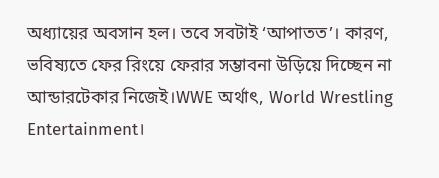অধ্যায়ের অবসান হল। তবে সবটাই ‘আপাতত’। কারণ, ভবিষ্যতে ফের রিংয়ে ফেরার সম্ভাবনা উড়িয়ে দিচ্ছেন না আন্ডারটেকার নিজেই।WWE অর্থাৎ, World Wrestling Entertainment।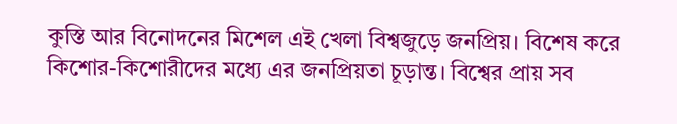কুস্তি আর বিনোদনের মিশেল এই খেলা বিশ্বজুড়ে জনপ্রিয়। বিশেষ করে কিশোর-কিশোরীদের মধ্যে এর জনপ্রিয়তা চূড়ান্ত। বিশ্বের প্রায় সব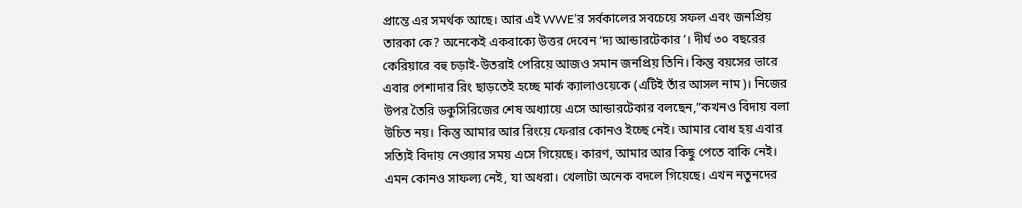প্রান্তে এর সমর্থক আছে। আর এই WWE’র সর্বকালের সবচেয়ে সফল এবং জনপ্রিয় তারকা কে? অনেকেই একবাক্যে উত্তর দেবেন ‘দ্য আন্ডারটেকার’। দীর্ঘ ৩০ বছরের কেরিয়ারে বহু চড়াই-উতরাই পেরিয়ে আজও সমান জনপ্রিয় তিনি। কিন্তু বয়সের ভারে এবার পেশাদার রিং ছাড়তেই হচ্ছে মার্ক ক্যালাওয়েকে (এটিই তাঁর আসল নাম)। নিজের উপর তৈরি ডকুসিরিজের শেষ অধ্যায়ে এসে আন্ডারটেকার বলছেন,”কখনও বিদায় বলা উচিত নয়। কিন্তু আমার আর রিংয়ে ফেরার কোনও ইচ্ছে নেই। আমার বোধ হয় এবার সত্যিই বিদায় নেওয়ার সময় এসে গিয়েছে। কারণ, আমার আর কিছু পেতে বাকি নেই। এমন কোনও সাফল্য নেই, যা অধরা। খেলাটা অনেক বদলে গিয়েছে। এখন নতুনদের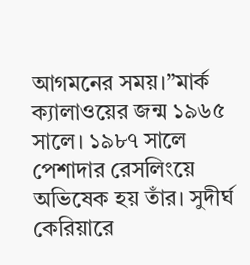আগমনের সময়।”মার্ক ক্যালাওয়ের জন্ম ১৯৬৫ সালে। ১৯৮৭ সালে পেশাদার রেসলিংয়ে অভিষেক হয় তাঁর। সুদীর্ঘ কেরিয়ারে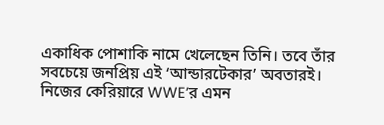একাধিক পোশাকি নামে খেলেছেন তিনি। তবে তাঁর সবচেয়ে জনপ্রিয় এই ‘আন্ডারটেকার’ অবতারই। নিজের কেরিয়ারে WWE’র এমন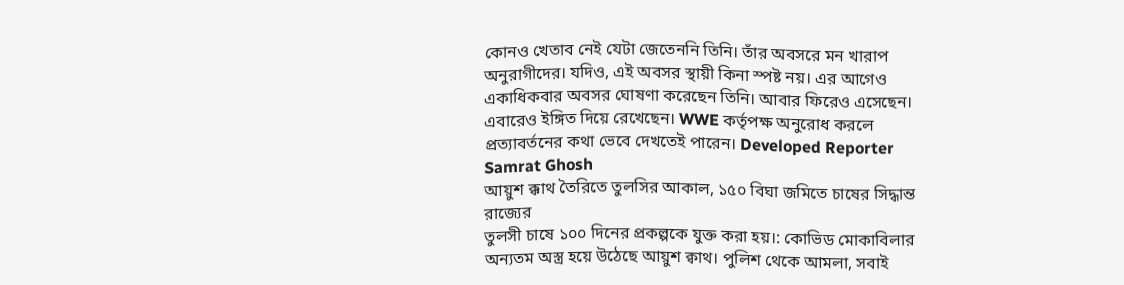কোনও খেতাব নেই যেটা জেতেননি তিনি। তাঁর অবসরে মন খারাপ অনুরাগীদের। যদিও, এই অবসর স্থায়ী কিনা স্পষ্ট নয়। এর আগেও একাধিকবার অবসর ঘোষণা করেছেন তিনি। আবার ফিরেও এসেছেন। এবারেও ইঙ্গিত দিয়ে রেখেছেন। WWE কর্তৃপক্ষ অনুরোধ করলে প্রত্যাবর্তনের কথা ভেবে দেখতেই পারেন। Developed Reporter Samrat Ghosh
আয়ুশ ক্কাথ তৈরিতে তুলসির আকাল, ১৫০ বিঘা জমিতে চাষের সিদ্ধান্ত রাজ্যের
তুলসী চাষে ১০০ দিনের প্রকল্পকে যুক্ত করা হয়।: কোভিড মোকাবিলার অন্যতম অস্ত্র হয়ে উঠেছে আয়ুশ ক্বাথ। পুলিশ থেকে আমলা, সবাই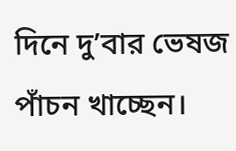দিনে দু’বার ভেষজ পাঁচন খাচ্ছেন।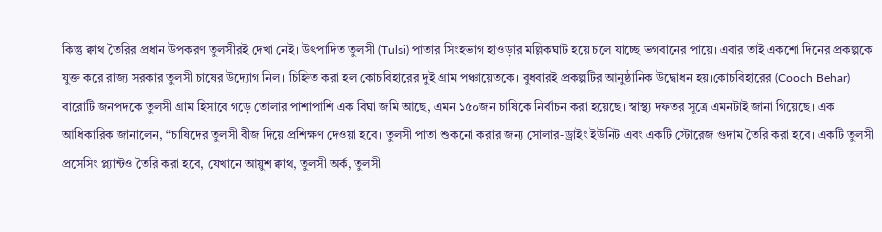কিন্তু ক্বাথ তৈরির প্রধান উপকরণ তুলসীরই দেখা নেই। উৎপাদিত তুলসী (Tulsi) পাতার সিংহভাগ হাওড়ার মল্লিকঘাট হয়ে চলে যাচ্ছে ভগবানের পায়ে। এবার তাই একশো দিনের প্রকল্পকে যুক্ত করে রাজ্য সরকার তুলসী চাষের উদ্যোগ নিল। চিহ্নিত করা হল কোচবিহারের দুই গ্রাম পঞ্চায়েতকে। বুধবারই প্রকল্পটির আনুষ্ঠানিক উদ্বোধন হয়।কোচবিহারের (Cooch Behar) বারোটি জনপদকে তুলসী গ্রাম হিসাবে গড়ে তোলার পাশাপাশি এক বিঘা জমি আছে, এমন ১৫০জন চাষিকে নির্বাচন করা হয়েছে। স্বাস্থ্য দফতর সূত্রে এমনটাই জানা গিয়েছে। এক আধিকারিক জানালেন, “চাষিদের তুলসী বীজ দিয়ে প্রশিক্ষণ দেওয়া হবে। তুলসী পাতা শুকনো করার জন্য সোলার-ড্রাইং ইউনিট এবং একটি স্টোরেজ গুদাম তৈরি করা হবে। একটি তুলসী প্রসেসিং প্ল্যান্টও তৈরি করা হবে, যেখানে আয়ুশ ক্বাথ, তুলসী অর্ক, তুলসী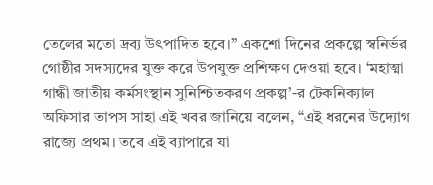তেলের মতো দ্রব্য উৎপাদিত হবে।” একশো দিনের প্রকল্পে স্বনির্ভর গোষ্ঠীর সদস্যদের যুক্ত করে উপযুক্ত প্রশিক্ষণ দেওয়া হবে। ‘মহাত্মা গান্ধী জাতীয় কর্মসংস্থান সুনিশ্চিতকরণ প্রকল্প’-র টেকনিক্যাল অফিসার তাপস সাহা এই খবর জানিয়ে বলেন, “এই ধরনের উদ্যোগ রাজ্যে প্রথম। তবে এই ব্যাপারে যা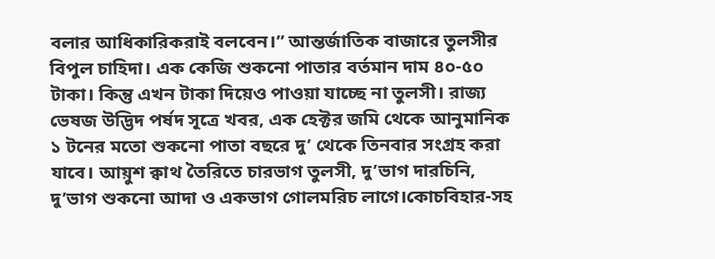বলার আধিকারিকরাই বলবেন।” আন্তর্জাতিক বাজারে তুলসীর বিপুল চাহিদা। এক কেজি শুকনো পাতার বর্তমান দাম ৪০-৫০ টাকা। কিন্তু এখন টাকা দিয়েও পাওয়া যাচ্ছে না তুলসী। রাজ্য ভেষজ উদ্ভিদ পর্ষদ সূত্রে খবর, এক হেক্টর জমি থেকে আনুমানিক ১ টনের মতো শুকনো পাতা বছরে দু’ থেকে তিনবার সংগ্রহ করা যাবে। আয়ুশ ক্বাথ তৈরিতে চারভাগ তুলসী, দু’ভাগ দারচিনি, দু’ভাগ শুকনো আদা ও একভাগ গোলমরিচ লাগে।কোচবিহার-সহ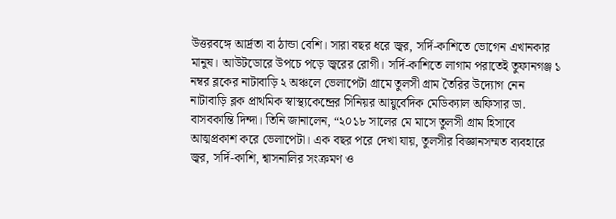উত্তরবঙ্গে আর্দ্রতা বা ঠান্ডা বেশি। সারা বছর ধরে জ্বর, সর্দি-কাশিতে ভোগেন এখানকার মানুষ। আউটডোরে উপচে পড়ে জ্বরের রোগী। সর্দি-কাশিতে লাগাম পরাতেই তুফানগঞ্জ ১ নম্বর ব্লকের নাটাবাড়ি ২ অঞ্চলে ভেলাপেটা গ্রামে তুলসী গ্রাম তৈরির উদ্যোগ নেন নাটাবাড়ি ব্লক প্রাথমিক স্বাস্থ্যকেন্দ্রের সিনিয়র আয়ুর্বেদিক মেডিক্যাল অফিসার ডা. বাসবকান্তি দিন্দা। তিনি জানালেন, “২০১৮ সালের মে মাসে তুলসী গ্রাম হিসাবে আত্মপ্রকাশ করে ভেলাপেটা। এক বছর পরে দেখা যায়, তুলসীর বিজ্ঞানসম্মত ব্যবহারে জ্বর, সর্দি-কাশি, শ্বাসনালির সংক্রমণ ও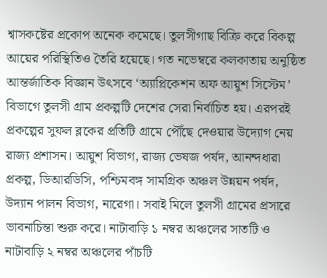শ্বাসকষ্টের প্রকোপ অনেক কমেছে। তুলসীগাছ বিক্রি করে বিকল্প আয়ের পরিস্থিতিও তৈরি হয়েছে। গত নভেম্বরে কলকাতায় অনুষ্ঠিত আন্তর্জাতিক বিজ্ঞান উৎসবে ‘অ্যাপ্লিকেশন অফ আয়ুশ সিস্টেম’ বিভাগে তুলসী গ্রাম প্রকল্পটি দেশের সেরা নির্বাচিত হয়। এরপরই প্রকল্পের সুফল ব্লকের প্রতিটি গ্রামে পৌঁছে দেওয়ার উদ্যোগ নেয় রাজ্য প্রশাসন। আয়ুশ বিভাগ, রাজ্য ভেষজ পর্ষদ, আনন্দধারা প্রকল্প, ডিআরডিসি, পশ্চিমবঙ্গ সামগ্রিক অঞ্চল উন্নয়ন পর্ষদ, উদ্যান পালন বিভাগ, নারেগা। সবাই মিলে তুলসী গ্রামের প্রসারে ভাবনাচিন্তা শুরু করে। নাটাবাড়ি ১ নম্বর অঞ্চলের সাতটি ও নাটাবাড়ি ২ নম্বর অঞ্চলের পাঁচটি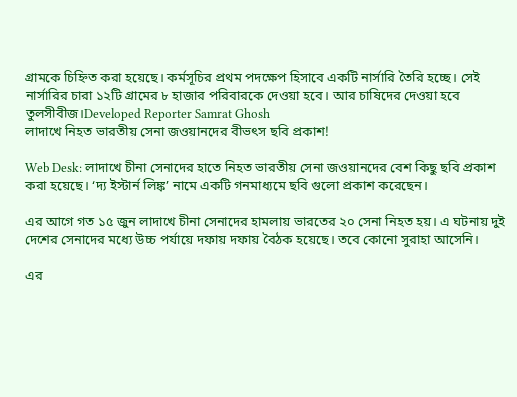গ্রামকে চিহ্নিত করা হয়েছে। কর্মসূচির প্রথম পদক্ষেপ হিসাবে একটি নার্সারি তৈরি হচ্ছে। সেই নার্সারির চারা ১২টি গ্রামের ৮ হাজার পরিবারকে দেওয়া হবে। আর চাষিদের দেওয়া হবে তুলসীবীজ।Developed Reporter Samrat Ghosh
লাদাখে নিহত ভারতীয় সেনা জওয়ানদের বীভৎস ছবি প্রকাশ!

Web Desk: লাদাখে চীনা সেনাদের হাতে নিহত ভারতীয় সেনা জওয়ানদের বেশ কিছু ছবি প্রকাশ করা হয়েছে। ‘দ্য ইস্টার্ন লিঙ্ক’ নামে একটি গনমাধ্যমে ছবি গুলো প্রকাশ করেছেন।

এর আগে গত ১৫ জুন লাদাখে চীনা সেনাদের হামলায় ভারতের ২০ সেনা নিহত হয়। এ ঘটনায় দুই দেশের সেনাদের মধ্যে উচ্চ পর্যায়ে দফায় দফায় বৈঠক হয়েছে। তবে কোনো সুরাহা আসেনি।

এর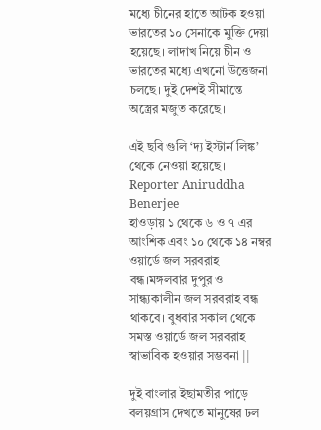মধ্যে চীনের হাতে আটক হওয়া ভারতের ১০ সেনাকে মুক্তি দেয়া হয়েছে। লাদাখ নিয়ে চীন ও ভারতের মধ্যে এখনো উত্তেজনা চলছে। দুই দেশই সীমান্তে অস্ত্রের মজুত করেছে।

এই ছবি গুলি ‘দ্য ইস্টার্ন লিঙ্ক’ থেকে নেওয়া হয়েছে।
Reporter Aniruddha Benerjee
হাওড়ায় ১ থেকে ৬ ও ৭ এর আংশিক এবং ১০ থেকে ১৪ নম্বর ওয়ার্ডে জল সরবরাহ বন্ধ।মঙ্গলবার দুপুর ও সান্ধ্যকালীন জল সরবরাহ বন্ধ থাকবে। বুধবার সকাল থেকে সমস্ত ওয়ার্ডে জল সরবরাহ স্বাভাবিক হওয়ার সম্ভবনা ||

দুই বাংলার ইছামতীর পাড়ে বলয়গ্রাস দেখতে মানুষের ঢল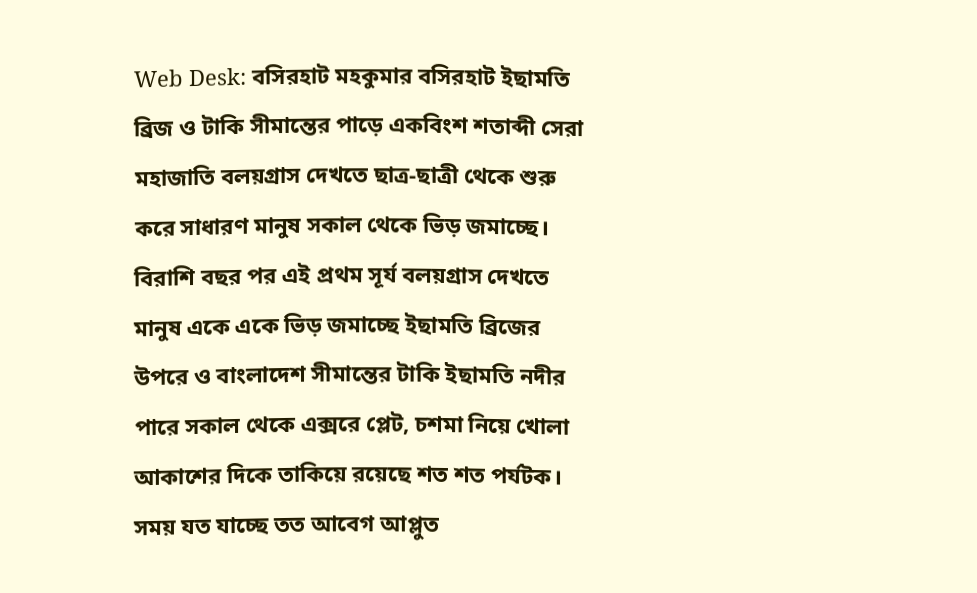Web Desk: বসিরহাট মহকুমার বসিরহাট ইছামতি ব্রিজ ও টাকি সীমান্তের পাড়ে একবিংশ শতাব্দী সেরা মহাজাতি বলয়গ্রাস দেখতে ছাত্র-ছাত্রী থেকে শুরু করে সাধারণ মানুষ সকাল থেকে ভিড় জমাচ্ছে। বিরাশি বছর পর এই প্রথম সূর্য বলয়গ্রাস দেখতে মানুষ একে একে ভিড় জমাচ্ছে ইছামতি ব্রিজের উপরে ও বাংলাদেশ সীমান্তের টাকি ইছামতি নদীর পারে সকাল থেকে এক্সরে প্লেট, চশমা নিয়ে খোলা আকাশের দিকে তাকিয়ে রয়েছে শত শত পর্যটক। সময় যত যাচ্ছে তত আবেগ আপ্লুত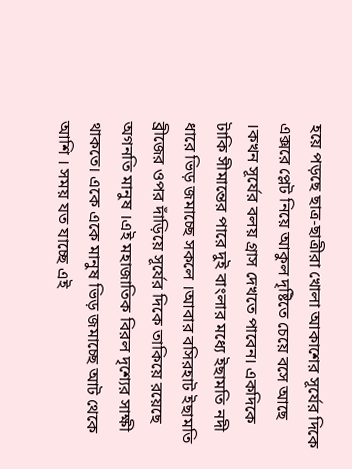হয়ে পড়ছে ছাত্র-ছাত্রীরা খোলা আকাশের সূর্যের দিকে এক্সরে প্লেট নিয়ে আকুল দৃষ্টিতে চেয়ে বসে আছে ।কখন সূর্যের বলয় গ্রাস দেখতে পাবেন। একদিকে টাকি সীমান্তের পারে দুই বাংলার মধ্যে ইছামতি নদী ধারে ভিড় জমাচ্ছে সকলে ।আবার বসিরহাট ইছামতি ব্রীজের ওপর দাঁড়িয়ে সূর্যের দিকে তাকিয়ে রয়েছে অগনতি মানুষ ।এই মহাজাতিক বিরল দৃশ্যের সাক্ষী থাকতে। একে একে মানুষ ভিড় জমাচ্ছে আট থেকে আশি । সময় যত যাচ্ছে এই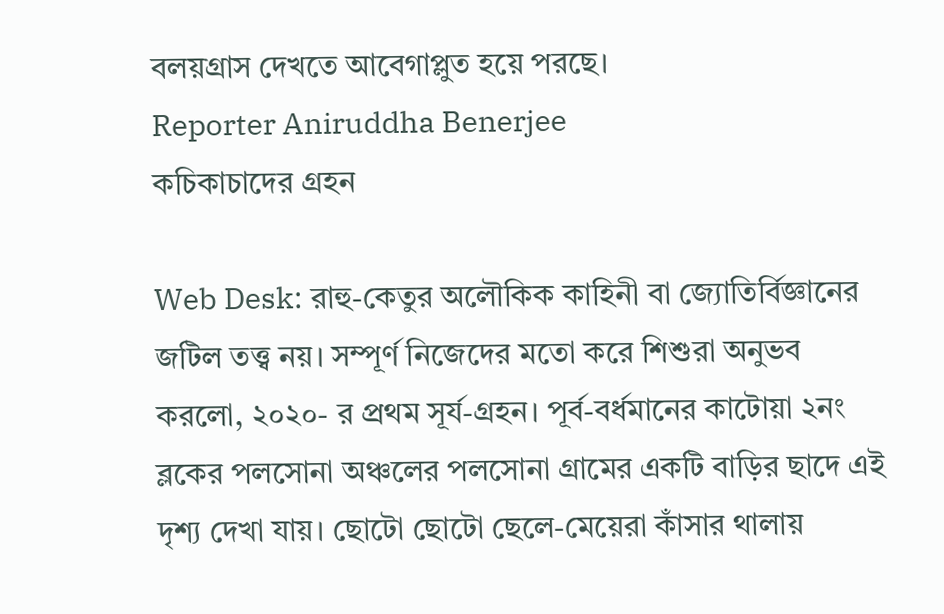বলয়গ্রাস দেখতে আবেগাপ্লুত হয়ে পরছে।
Reporter Aniruddha Benerjee
কচিকাচাদের গ্রহন

Web Desk: রাহু-কেতুর অলৌকিক কাহিনী বা জ্যোতির্বিজ্ঞানের জটিল তত্ত্ব নয়। সম্পূর্ণ নিজেদের মতো করে শিশুরা অনুভব করলো, ২০২০- র প্রথম সূর্য-গ্রহন। পূর্ব-বর্ধমানের কাটোয়া ২নং ব্লকের পলসোনা অঞ্চলের পলসোনা গ্রামের একটি বাড়ির ছাদে এই দৃশ্য দেখা যায়। ছোটো ছোটো ছেলে-মেয়েরা কাঁসার থালায়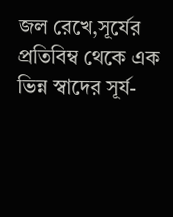জল রেখে,সূর্যের প্রতিবিম্ব থেকে এক ভিন্ন স্বাদের সূর্য-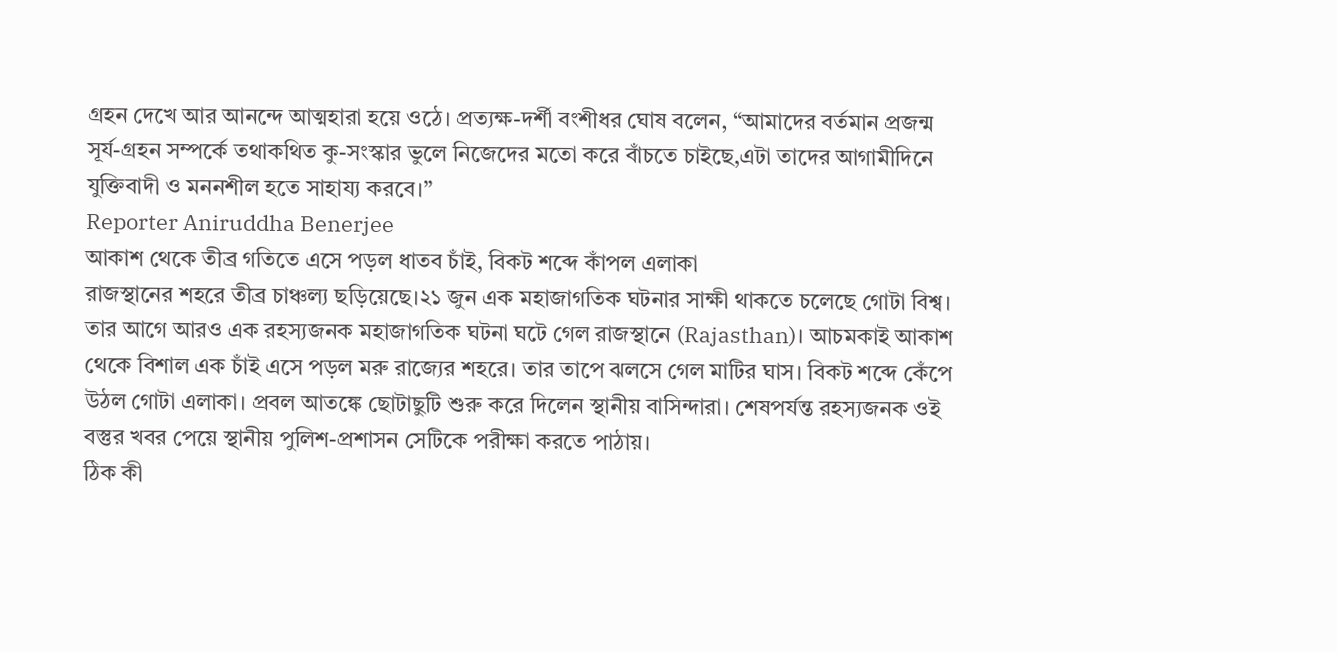গ্রহন দেখে আর আনন্দে আত্মহারা হয়ে ওঠে। প্রত্যক্ষ-দর্শী বংশীধর ঘোষ বলেন, “আমাদের বর্তমান প্রজন্ম সূর্য-গ্রহন সম্পর্কে তথাকথিত কু-সংস্কার ভুলে নিজেদের মতো করে বাঁচতে চাইছে,এটা তাদের আগামীদিনে যুক্তিবাদী ও মননশীল হতে সাহায্য করবে।”
Reporter Aniruddha Benerjee
আকাশ থেকে তীব্র গতিতে এসে পড়ল ধাতব চাঁই, বিকট শব্দে কাঁপল এলাকা
রাজস্থানের শহরে তীব্র চাঞ্চল্য ছড়িয়েছে।২১ জুন এক মহাজাগতিক ঘটনার সাক্ষী থাকতে চলেছে গোটা বিশ্ব। তার আগে আরও এক রহস্যজনক মহাজাগতিক ঘটনা ঘটে গেল রাজস্থানে (Rajasthan)। আচমকাই আকাশ থেকে বিশাল এক চাঁই এসে পড়ল মরু রাজ্যের শহরে। তার তাপে ঝলসে গেল মাটির ঘাস। বিকট শব্দে কেঁপে উঠল গোটা এলাকা। প্রবল আতঙ্কে ছোটাছুটি শুরু করে দিলেন স্থানীয় বাসিন্দারা। শেষপর্যন্ত রহস্যজনক ওই বস্তুর খবর পেয়ে স্থানীয় পুলিশ-প্রশাসন সেটিকে পরীক্ষা করতে পাঠায়।
ঠিক কী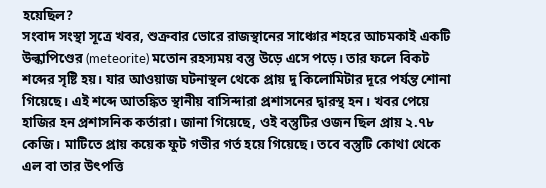হয়েছিল?
সংবাদ সংস্থা সূত্রে খবর, শুক্রবার ভোরে রাজস্থানের সাঞ্চোর শহরে আচমকাই একটি উল্কাপিণ্ডের (meteorite) মতোন রহস্যময় বস্তু উড়ে এসে পড়ে। তার ফলে বিকট শব্দের সৃষ্টি হয়। যার আওয়াজ ঘটনাস্থল থেকে প্রায় দু কিলোমিটার দূরে পর্যন্ত শোনা গিয়েছে। এই শব্দে আতঙ্কিত স্থানীয় বাসিন্দারা প্রশাসনের দ্বারস্থ হন। খবর পেয়ে হাজির হন প্রশাসনিক কর্তারা। জানা গিয়েছে, ওই বস্তুটির ওজন ছিল প্রায় ২.৭৮ কেজি। মাটিতে প্রায় কয়েক ফুট গভীর গর্ত হয়ে গিয়েছে। তবে বস্তুটি কোথা থেকে এল বা তার উৎপত্তি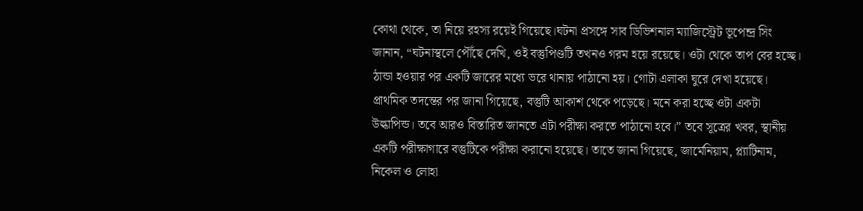কোথা থেকে, তা নিয়ে রহস্য রয়েই গিয়েছে।ঘটনা প্রসঙ্গে সাব ডিভিশনাল ম্যাজিস্ট্রেট ভূপেন্দ্র সিং জানান, “ঘটনাস্থলে পৌঁছে দেখি, ওই বস্তুপিণ্ডটি তখনও গরম হয়ে রয়েছে। ওটা থেকে তাপ বের হচ্ছে। ঠান্ডা হওয়ার পর একটি জারের মধ্যে ভরে থানায় পাঠানো হয়। গোটা এলাকা ঘুরে দেখা হয়েছে। প্রাথমিক তদন্তের পর জানা গিয়েছে, বস্তুটি আকাশ থেকে পড়েছে। মনে করা হচ্ছে ওটা একটা উল্কাপিন্ড। তবে আরও বিস্তারিত জানতে এটা পরীক্ষা করতে পাঠানো হবে।” তবে সূত্রের খবর, স্থানীয় একটি পরীক্ষাগারে বস্তুটিকে পরীক্ষা করানো হয়েছে। তাতে জানা গিয়েছে, জার্মেনিয়াম, প্ল্যাটিনাম, নিকেল ও লোহা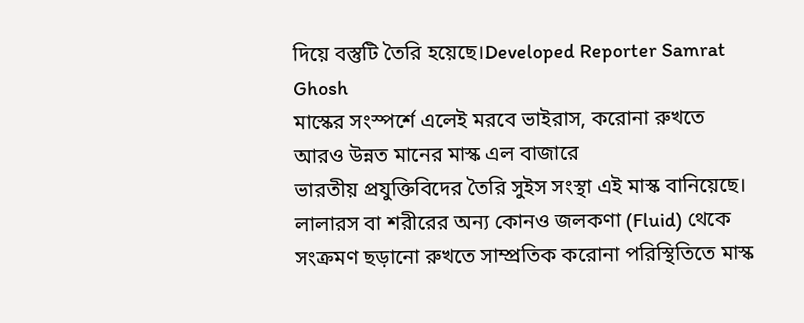দিয়ে বস্তুটি তৈরি হয়েছে।Developed Reporter Samrat Ghosh
মাস্কের সংস্পর্শে এলেই মরবে ভাইরাস, করোনা রুখতে আরও উন্নত মানের মাস্ক এল বাজারে
ভারতীয় প্রযুক্তিবিদের তৈরি সুইস সংস্থা এই মাস্ক বানিয়েছে। লালারস বা শরীরের অন্য কোনও জলকণা (Fluid) থেকে সংক্রমণ ছড়ানো রুখতে সাম্প্রতিক করোনা পরিস্থিতিতে মাস্ক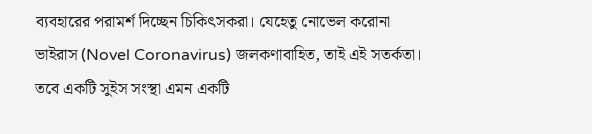ব্যবহারের পরামর্শ দিচ্ছেন চিকিৎসকরা। যেহেতু নোভেল করোনা ভাইরাস (Novel Coronavirus) জলকণাবাহিত, তাই এই সতর্কতা। তবে একটি সুইস সংস্থা এমন একটি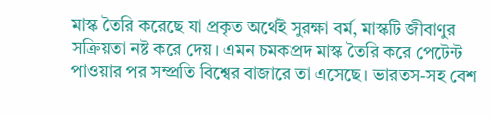মাস্ক তৈরি করেছে যা প্রকৃত অর্থেই সুরক্ষা বর্ম, মাস্কটি জীবাণুর সক্রিয়তা নষ্ট করে দেয়। এমন চমকপ্রদ মাস্ক তৈরি করে পেটেন্ট পাওয়ার পর সম্প্রতি বিশ্বের বাজারে তা এসেছে। ভারতস-সহ বেশ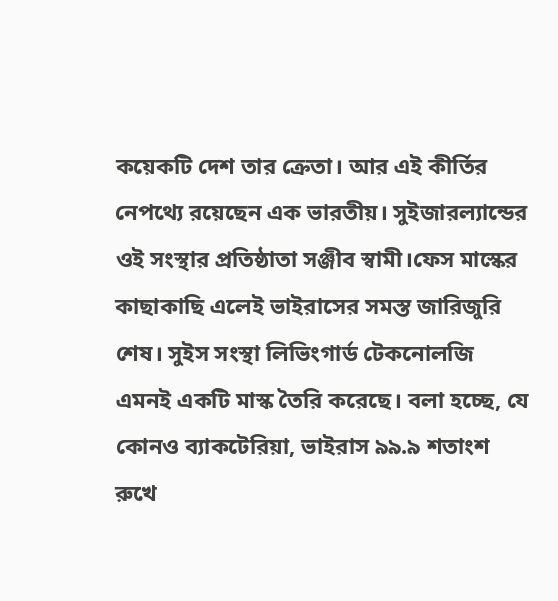কয়েকটি দেশ তার ক্রেতা। আর এই কীর্তির নেপথ্যে রয়েছেন এক ভারতীয়। সুইজারল্যান্ডের ওই সংস্থার প্রতিষ্ঠাতা সঞ্জীব স্বামী।ফেস মাস্কের কাছাকাছি এলেই ভাইরাসের সমস্ত জারিজুরি শেষ। সুইস সংস্থা লিভিংগার্ড টেকনোলজি এমনই একটি মাস্ক তৈরি করেছে। বলা হচ্ছে, যে কোনও ব্যাকটেরিয়া, ভাইরাস ৯৯.৯ শতাংশ রুখে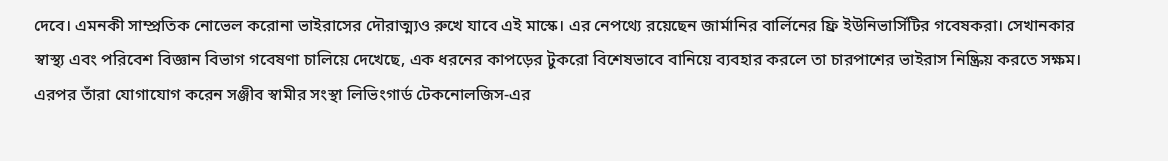দেবে। এমনকী সাম্প্রতিক নোভেল করোনা ভাইরাসের দৌরাত্ম্যও রুখে যাবে এই মাস্কে। এর নেপথ্যে রয়েছেন জার্মানির বার্লিনের ফ্রি ইউনিভার্সিটির গবেষকরা। সেখানকার স্বাস্থ্য এবং পরিবেশ বিজ্ঞান বিভাগ গবেষণা চালিয়ে দেখেছে, এক ধরনের কাপড়ের টুকরো বিশেষভাবে বানিয়ে ব্যবহার করলে তা চারপাশের ভাইরাস নিষ্ক্রিয় করতে সক্ষম। এরপর তাঁরা যোগাযোগ করেন সঞ্জীব স্বামীর সংস্থা লিভিংগার্ড টেকনোলজিস-এর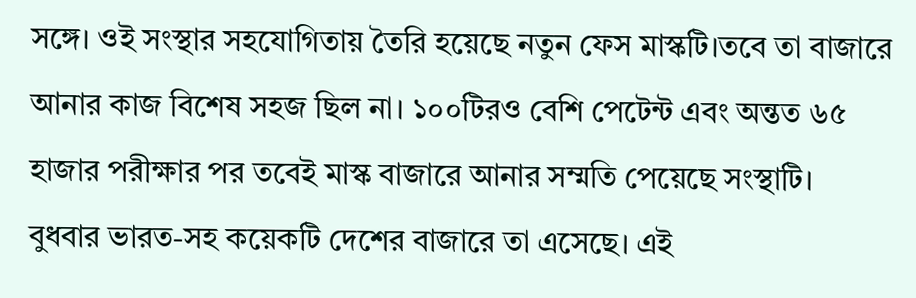সঙ্গে। ওই সংস্থার সহযোগিতায় তৈরি হয়েছে নতুন ফেস মাস্কটি।তবে তা বাজারে আনার কাজ বিশেষ সহজ ছিল না। ১০০টিরও বেশি পেটেন্ট এবং অন্তত ৬৫ হাজার পরীক্ষার পর তবেই মাস্ক বাজারে আনার সম্মতি পেয়েছে সংস্থাটি। বুধবার ভারত-সহ কয়েকটি দেশের বাজারে তা এসেছে। এই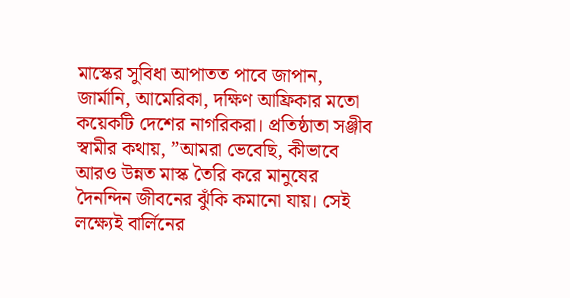মাস্কের সুবিধা আপাতত পাবে জাপান, জার্মানি, আমেরিকা, দক্ষিণ আফ্রিকার মতো কয়েকটি দেশের নাগরিকরা। প্রতিষ্ঠাতা সঞ্জীব স্বামীর কথায়, ”আমরা ভেবেছি, কীভাবে আরও উন্নত মাস্ক তৈরি করে মানুষের দৈনন্দিন জীবনের ঝুঁকি কমানো যায়। সেই লক্ষ্যেই বার্লিনের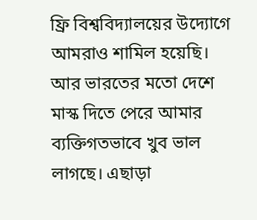ফ্রি বিশ্ববিদ্যালয়ের উদ্যোগে আমরাও শামিল হয়েছি। আর ভারতের মতো দেশে মাস্ক দিতে পেরে আমার ব্যক্তিগতভাবে খুব ভাল লাগছে। এছাড়া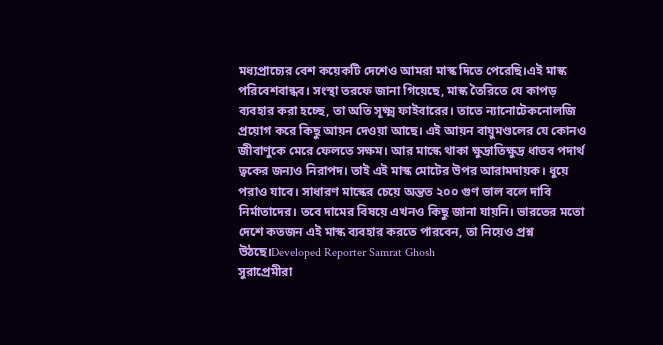মধ্যপ্রাচ্যের বেশ কয়েকটি দেশেও আমরা মাস্ক দিতে পেরেছি।এই মাস্ক পরিবেশবান্ধব। সংস্থা তরফে জানা গিয়েছে, মাস্ক তৈরিতে যে কাপড় ব্যবহার করা হচ্ছে, তা অতি সূক্ষ্ম ফাইবারের। তাতে ন্যানোটেকনোলজি প্রয়োগ করে কিছু আয়ন দেওয়া আছে। এই আয়ন বায়ুমণ্ডলের যে কোনও জীবাণুকে মেরে ফেলতে সক্ষম। আর মাস্কে থাকা ক্ষুদ্রাতিক্ষুদ্র ধাতব পদার্থ ত্বকের জন্যও নিরাপদ। তাই এই মাস্ক মোটের উপর আরামদায়ক। ধুয়ে পরাও যাবে। সাধারণ মাস্কের চেয়ে অন্তত ২০০ গুণ ভাল বলে দাবি নির্মাতাদের। তবে দামের বিষয়ে এখনও কিছু জানা যায়নি। ভারতের মতো দেশে কতজন এই মাস্ক ব্যবহার করতে পারবেন, তা নিয়েও প্রশ্ন উঠছে।Developed Reporter Samrat Ghosh
সুরাপ্রেমীরা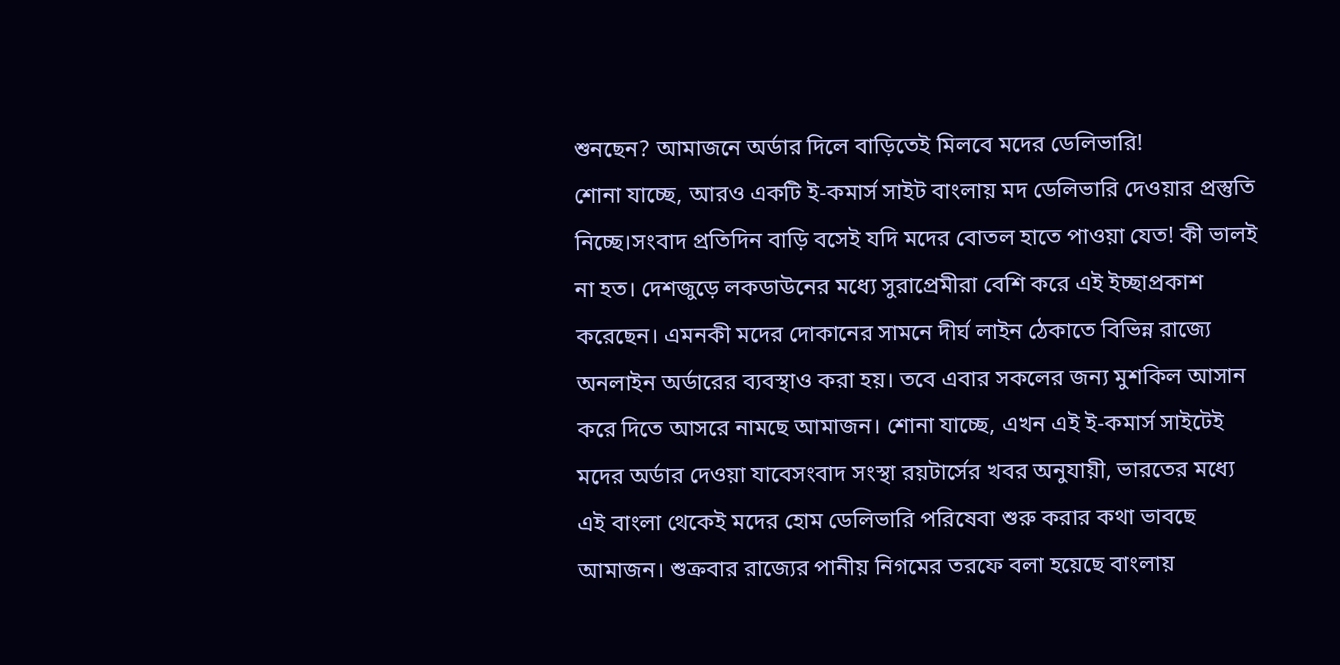শুনছেন? আমাজনে অর্ডার দিলে বাড়িতেই মিলবে মদের ডেলিভারি!
শোনা যাচ্ছে, আরও একটি ই-কমার্স সাইট বাংলায় মদ ডেলিভারি দেওয়ার প্রস্তুতি নিচ্ছে।সংবাদ প্রতিদিন বাড়ি বসেই যদি মদের বোতল হাতে পাওয়া যেত! কী ভালই না হত। দেশজুড়ে লকডাউনের মধ্যে সুরাপ্রেমীরা বেশি করে এই ইচ্ছাপ্রকাশ করেছেন। এমনকী মদের দোকানের সামনে দীর্ঘ লাইন ঠেকাতে বিভিন্ন রাজ্যে অনলাইন অর্ডারের ব্যবস্থাও করা হয়। তবে এবার সকলের জন্য মুশকিল আসান করে দিতে আসরে নামছে আমাজন। শোনা যাচ্ছে, এখন এই ই-কমার্স সাইটেই মদের অর্ডার দেওয়া যাবেসংবাদ সংস্থা রয়টার্সের খবর অনুযায়ী, ভারতের মধ্যে এই বাংলা থেকেই মদের হোম ডেলিভারি পরিষেবা শুরু করার কথা ভাবছে আমাজন। শুক্রবার রাজ্যের পানীয় নিগমের তরফে বলা হয়েছে বাংলায়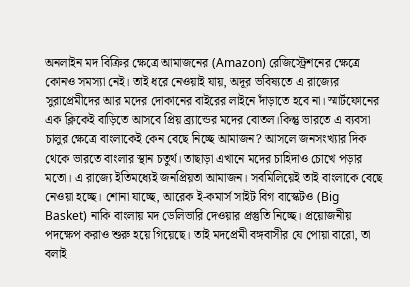অনলাইন মদ বিক্রির ক্ষেত্রে আমাজনের (Amazon) রেজিস্ট্রেশনের ক্ষেত্রে কোনও সমস্যা নেই। তাই ধরে নেওয়াই যায়, অদূর ভবিষ্যতে এ রাজ্যের সুরাপ্রেমীদের আর মদের দোকানের বাইরের লাইনে দাঁড়াতে হবে না। স্মার্টফোনের এক ক্লিকেই বাড়িতে আসবে প্রিয় ব্র্যান্ডের মদের বোতল।কিন্তু ভারতে এ ব্যবসা চালুর ক্ষেত্রে বাংলাকেই কেন বেছে নিচ্ছে আমাজন? আসলে জনসংখ্যার দিক থেকে ভারতে বাংলার স্থান চতুর্থ। তাছাড়া এখানে মদের চাহিদাও চোখে পড়ার মতো। এ রাজ্যে ইতিমধ্যেই জনপ্রিয়তা আমাজন। সবমিলিয়েই তাই বাংলাকে বেছে নেওয়া হচ্ছে। শোনা যাচ্ছে, আরেক ই-কমার্স সাইট বিগ বাস্কেটও (Big Basket) নাকি বাংলায় মদ ডেলিভারি দেওয়ার প্রস্তুতি নিচ্ছে। প্রয়োজনীয় পদক্ষেপ করাও শুরু হয়ে গিয়েছে। তাই মদপ্রেমী বঙ্গবাসীর যে পোয়া বারো, তা বলাই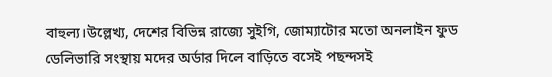বাহুল্য।উল্লেখ্য, দেশের বিভিন্ন রাজ্যে সুইগি, জোম্যাটোর মতো অনলাইন ফুড ডেলিভারি সংস্থায় মদের অর্ডার দিলে বাড়িতে বসেই পছন্দসই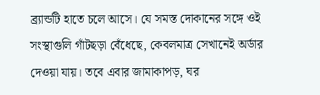ব্র্যান্ডটি হাতে চলে আসে। যে সমস্ত দোকানের সঙ্গে ওই সংস্থাগুলি গাঁটছড়া বেঁধেছে, কেবলমাত্র সেখানেই অর্ডার দেওয়া যায়। তবে এবার জামাকাপড়, ঘর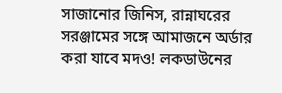সাজানোর জিনিস, রান্নাঘরের সরঞ্জামের সঙ্গে আমাজনে অর্ডার করা যাবে মদও! লকডাউনের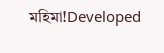মহিমা!Developed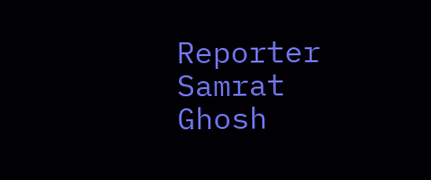Reporter Samrat Ghosh